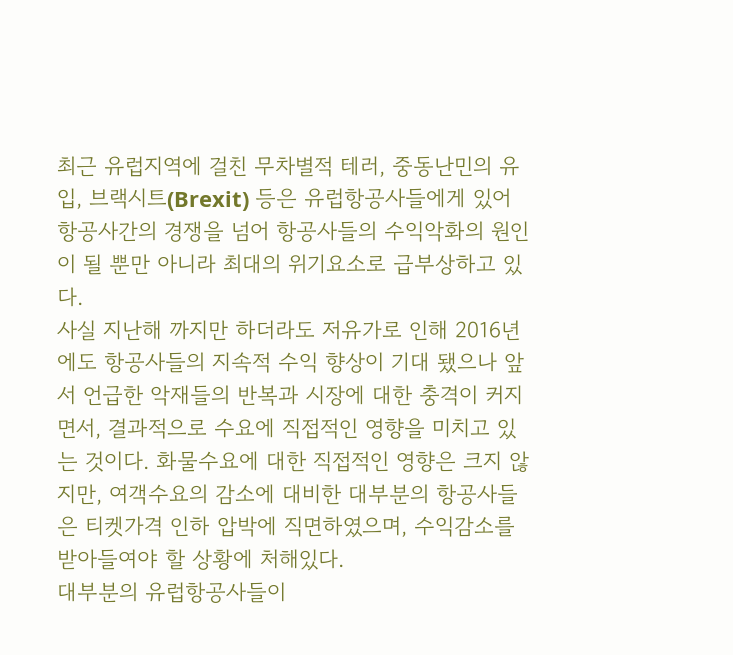최근 유럽지역에 걸친 무차별적 테러, 중동난민의 유입, 브랙시트(Brexit) 등은 유럽항공사들에게 있어 항공사간의 경쟁을 넘어 항공사들의 수익악화의 원인이 될 뿐만 아니라 최대의 위기요소로 급부상하고 있다.
사실 지난해 까지만 하더라도 저유가로 인해 2016년에도 항공사들의 지속적 수익 향상이 기대 됐으나 앞서 언급한 악재들의 반복과 시장에 대한 충격이 커지면서, 결과적으로 수요에 직접적인 영향을 미치고 있는 것이다. 화물수요에 대한 직접적인 영향은 크지 않지만, 여객수요의 감소에 대비한 대부분의 항공사들은 티켓가격 인하 압박에 직면하였으며, 수익감소를 받아들여야 할 상황에 처해있다.
대부분의 유럽항공사들이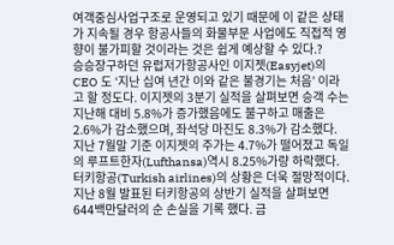여객중심사업구조로 운영되고 있기 때문에 이 같은 상태가 지속될 경우 항공사들의 화물부문 사업에도 직접적 영향이 불가피할 것이라는 것은 쉽게 예상할 수 있다.?
승승장구하던 유럽저가항공사인 이지젯(Easyjet)의 CEO 도 ‘지난 십여 년간 이와 같은 불경기는 처음’ 이라고 할 정도다. 이지젯의 3분기 실적을 살펴보면 승객 수는 지난해 대비 5.8%가 증가했음에도 불구하고 매출은 2.6%가 감소했으며, 좌석당 마진도 8.3%가 감소했다.
지난 7월말 기준 이지젯의 주가는 4.7%가 떨어졌고 독일의 루프트한자(Lufthansa)역시 8.25%가량 하락했다. 터키항공(Turkish airlines)의 상황은 더욱 절망적이다.
지난 8월 발표된 터키항공의 상반기 실적을 살펴보면 644백만달러의 순 손실을 기록 했다. 금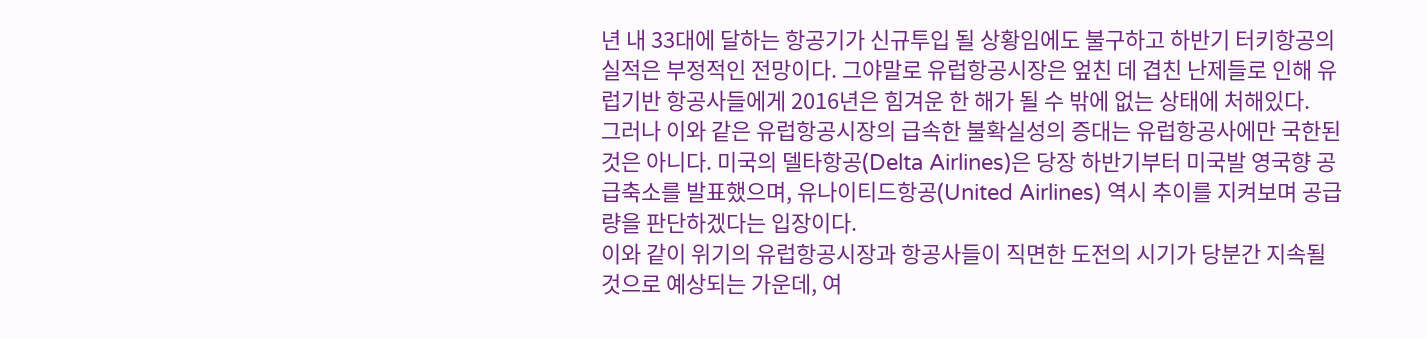년 내 33대에 달하는 항공기가 신규투입 될 상황임에도 불구하고 하반기 터키항공의 실적은 부정적인 전망이다. 그야말로 유럽항공시장은 엎친 데 겹친 난제들로 인해 유럽기반 항공사들에게 2016년은 힘겨운 한 해가 될 수 밖에 없는 상태에 처해있다.
그러나 이와 같은 유럽항공시장의 급속한 불확실성의 증대는 유럽항공사에만 국한된 것은 아니다. 미국의 델타항공(Delta Airlines)은 당장 하반기부터 미국발 영국향 공급축소를 발표했으며, 유나이티드항공(United Airlines) 역시 추이를 지켜보며 공급량을 판단하겠다는 입장이다.
이와 같이 위기의 유럽항공시장과 항공사들이 직면한 도전의 시기가 당분간 지속될 것으로 예상되는 가운데, 여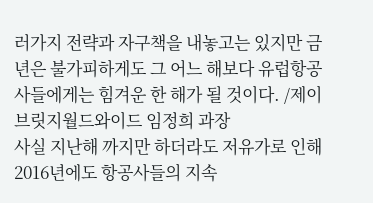러가지 전략과 자구책을 내놓고는 있지만 금년은 불가피하게도 그 어느 해보다 유럽항공사들에게는 힘겨운 한 해가 될 것이다. /제이브릿지월드와이드 임정희 과장
사실 지난해 까지만 하더라도 저유가로 인해 2016년에도 항공사들의 지속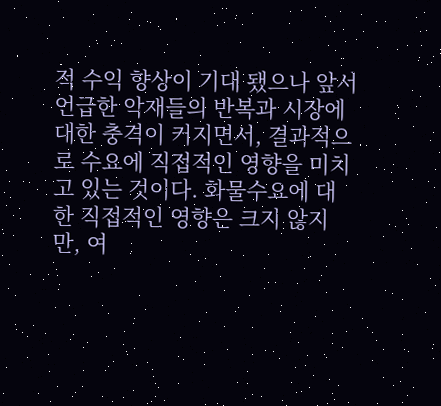적 수익 향상이 기대 됐으나 앞서 언급한 악재들의 반복과 시장에 대한 충격이 커지면서, 결과적으로 수요에 직접적인 영향을 미치고 있는 것이다. 화물수요에 대한 직접적인 영향은 크지 않지만, 여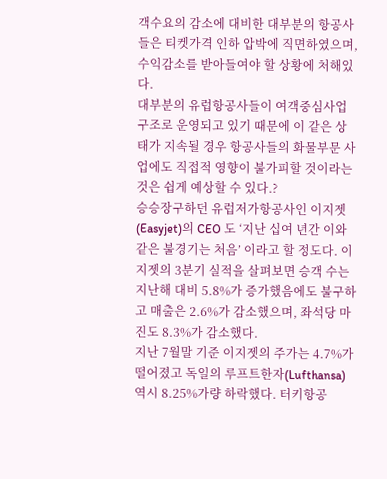객수요의 감소에 대비한 대부분의 항공사들은 티켓가격 인하 압박에 직면하였으며, 수익감소를 받아들여야 할 상황에 처해있다.
대부분의 유럽항공사들이 여객중심사업구조로 운영되고 있기 때문에 이 같은 상태가 지속될 경우 항공사들의 화물부문 사업에도 직접적 영향이 불가피할 것이라는 것은 쉽게 예상할 수 있다.?
승승장구하던 유럽저가항공사인 이지젯(Easyjet)의 CEO 도 ‘지난 십여 년간 이와 같은 불경기는 처음’ 이라고 할 정도다. 이지젯의 3분기 실적을 살펴보면 승객 수는 지난해 대비 5.8%가 증가했음에도 불구하고 매출은 2.6%가 감소했으며, 좌석당 마진도 8.3%가 감소했다.
지난 7월말 기준 이지젯의 주가는 4.7%가 떨어졌고 독일의 루프트한자(Lufthansa)역시 8.25%가량 하락했다. 터키항공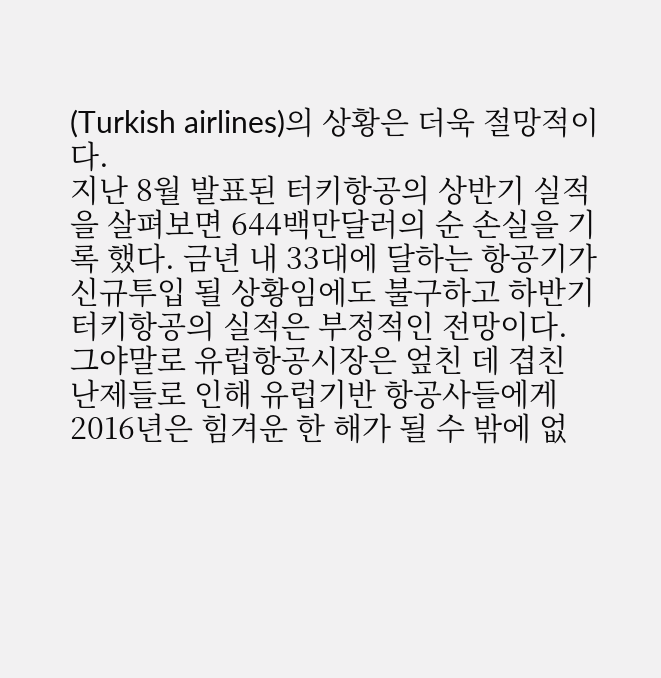(Turkish airlines)의 상황은 더욱 절망적이다.
지난 8월 발표된 터키항공의 상반기 실적을 살펴보면 644백만달러의 순 손실을 기록 했다. 금년 내 33대에 달하는 항공기가 신규투입 될 상황임에도 불구하고 하반기 터키항공의 실적은 부정적인 전망이다. 그야말로 유럽항공시장은 엎친 데 겹친 난제들로 인해 유럽기반 항공사들에게 2016년은 힘겨운 한 해가 될 수 밖에 없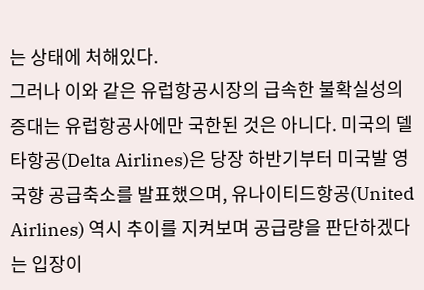는 상태에 처해있다.
그러나 이와 같은 유럽항공시장의 급속한 불확실성의 증대는 유럽항공사에만 국한된 것은 아니다. 미국의 델타항공(Delta Airlines)은 당장 하반기부터 미국발 영국향 공급축소를 발표했으며, 유나이티드항공(United Airlines) 역시 추이를 지켜보며 공급량을 판단하겠다는 입장이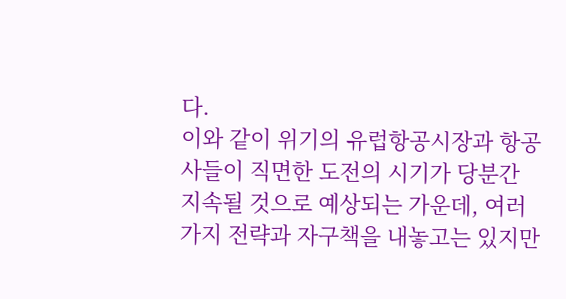다.
이와 같이 위기의 유럽항공시장과 항공사들이 직면한 도전의 시기가 당분간 지속될 것으로 예상되는 가운데, 여러가지 전략과 자구책을 내놓고는 있지만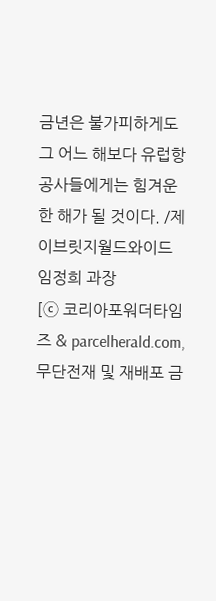금년은 불가피하게도 그 어느 해보다 유럽항공사들에게는 힘겨운 한 해가 될 것이다. /제이브릿지월드와이드 임정희 과장
[ⓒ 코리아포워더타임즈 & parcelherald.com, 무단전재 및 재배포 금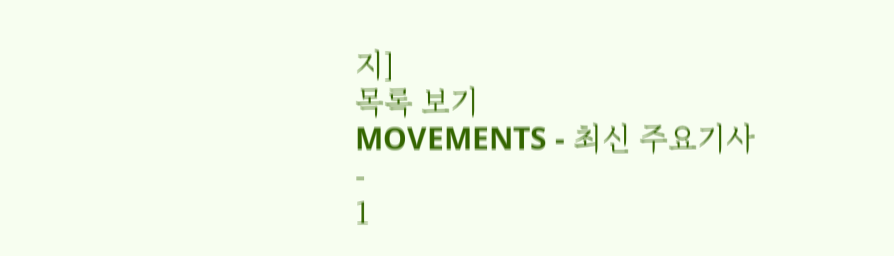지]
목록 보기
MOVEMENTS - 최신 주요기사
-
1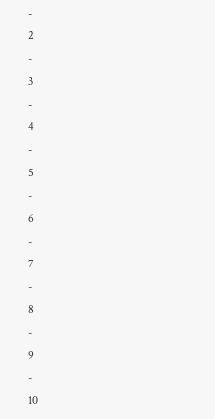-
2
-
3
-
4
-
5
-
6
-
7
-
8
-
9
-
10